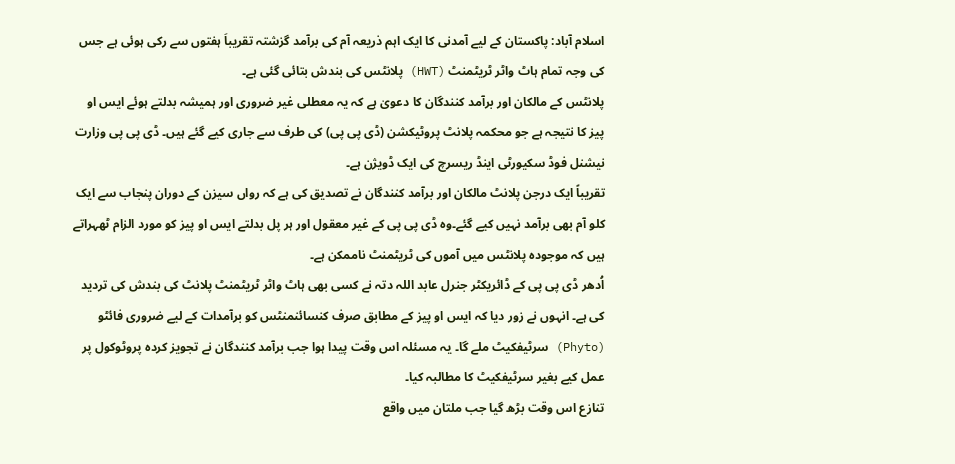اسلام آباد: پاکستان کے لیے آمدنی کا ایک اہم ذریعہ آم کی برآمد گزشتہ تقریباَ ہفتوں سے رکی ہوئی ہے جس کی وجہ تمام ہاٹ واٹر ٹریٹمنٹ (HWT) پلانٹس کی بندش بتائی گئی ہے۔
پلانٹس کے مالکان اور برآمد کنندگان کا دعویٰ ہے کہ یہ معطلی غیر ضروری اور ہمیشہ بدلتے ہوئے ایس او پیز کا نتیجہ ہے جو محکمہ پلانٹ پروٹیکشن (ڈی پی پی) کی طرف سے جاری کیے گئے ہیں۔ ڈی پی پی وزارت نیشنل فوڈ سکیورٹی اینڈ ریسرچ کی ایک ڈویژن ہے۔
تقریباً ایک درجن پلانٹ مالکان اور برآمد کنندگان نے تصدیق کی ہے کہ رواں سیزن کے دوران پنجاب سے ایک کلو آم بھی برآمد نہیں کیے گئے۔وہ ڈی پی پی کے غیر معقول اور ہر پل بدلتے ایس او پیز کو مورد الزام ٹھہراتے ہیں کہ موجودہ پلانٹس میں آموں کی ٹریٹمنٹ ناممکن ہے۔
اُدھر ڈی پی پی کے ڈائریکٹر جنرل عابد اللہ دتہ نے کسی بھی ہاٹ واٹر ٹریٹمنٹ پلانٹ کی بندش کی تردید کی ہے۔ انہوں نے زور دیا کہ ایس او پیز کے مطابق صرف کنسائنمنٹس کو برآمدات کے لیے ضروری فائٹو (Phyto) سرٹیفکیٹ ملے گا۔ یہ مسئلہ اس وقت پیدا ہوا جب برآمد کنندگان نے تجویز کردہ پروٹوکول پر عمل کیے بغیر سرٹیفکیٹ کا مطالبہ کیا۔
تنازع اس وقت بڑھ گیا جب ملتان میں واقع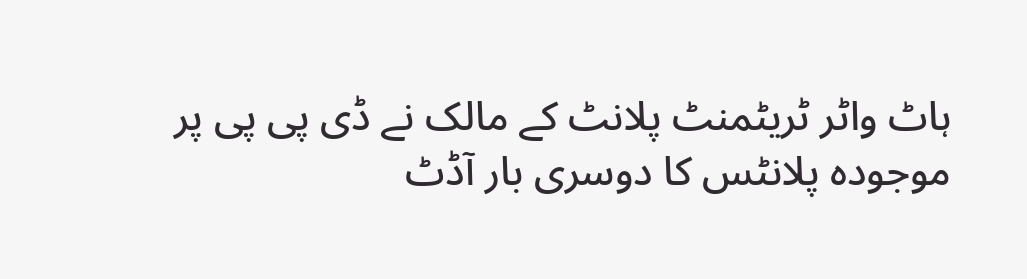ہاٹ واٹر ٹریٹمنٹ پلانٹ کے مالک نے ڈی پی پی پر موجودہ پلانٹس کا دوسری بار آڈٹ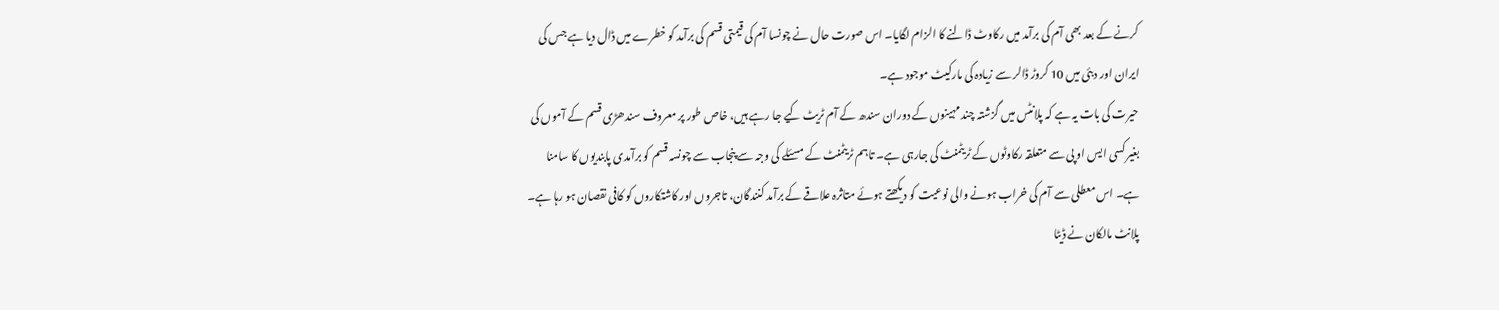کرنے کے بعد بھی آم کی برآمد میں رکاوٹ ڈالنے کا الزام لگایا۔ اس صورت حال نے چونسا آم کی قیمتی قسم کی برآمد کو خطرے میں ڈال دیا ہے جس کی ایران اور دبئی میں 10 کروڑ ڈالر سے زیادہ کی مارکیٹ موجود ہے۔
حیرت کی بات یہ ہے کہ پلانٹس میں گزشتہ چند مہینوں کے دوران سندھ کے آم ٹریٹ کیے جا رہے ہیں، خاص طور پر معروف سندھڑی قسم کے آموں کی بغیر کسی ایس او پی سے متعلقہ رکاوٹوں کے ٹریٹمنٹ کی جارہی ہے۔ تاہم ٹریٹمنٹ کے مسئلے کی وجہ سے پنجاب سے چونسہ قسم کو برآمدی پابندیوں کا سامنا ہے۔ اس معطلی سے آم کی خراب ہونے والی نوعیت کو دیکھتے ہوئے متاثرہ علاقے کے برآمد کنندگان، تاجروں اور کاشتکاروں کو کافی نقصان ہو رہا ہے۔
پلانٹ مالکان نے ڈیٹا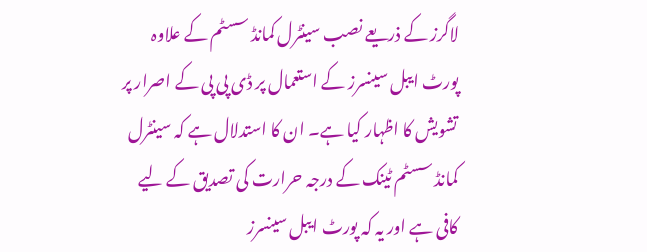لاگرز کے ذریعے نصب سینٹرل کمانڈ سسٹم کے علاوہ پورٹ ایبل سینسرز کے استعمال پر ڈی پی پی کے اصرار پر تشویش کا اظہار کیا ہے۔ ان کا استدلال ہے کہ سینٹرل کمانڈ سسٹم ٹینک کے درجہ حرارت کی تصدیق کے لیے کافی ہے اور یہ کہ پورٹ ایبل سینسرز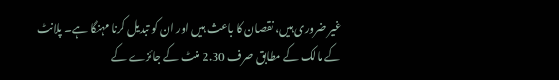غیر ضروری ہیں، نقصان کا باعث ہیں اور ان کو تبدیل کرنا مہنگا ہے۔ پلانٹ کے مالک کے مطابق صرف 2.30 منٹ کے جائزے کے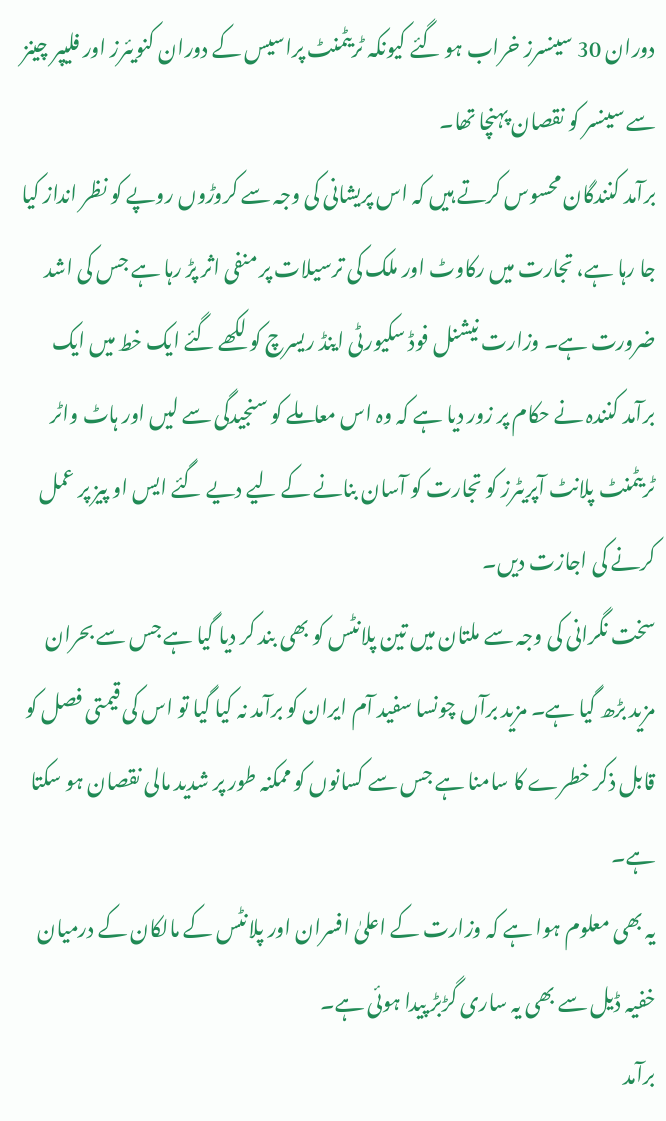دوران 30 سینسرز خراب ہو گئے کیونکہ ٹریٹمنٹ پراسیس کے دوران کنویئرز اور فلیپر چینز سے سینسر کو نقصان پہنچا تھا۔
برآمد کنندگان محسوس کرتے ہیں کہ اس پریشانی کی وجہ سے کروڑوں روپے کو نظر انداز کیا جا رہا ہے، تجارت میں رکاوٹ اور ملک کی ترسیلات پر منفی اثر پڑ رہا ہے جس کی اشد ضرورت ہے۔ وزارت نیشنل فوڈ سکیورٹی اینڈ ریسرچ کو لکھے گئے ایک خط میں ایک برآمد کنندہ نے حکام پر زور دیا ہے کہ وہ اس معاملے کو سنجیدگی سے لیں اور ہاٹ واٹر ٹریٹمنٹ پلانٹ آپریٹرز کو تجارت کو آسان بنانے کے لیے دیے گئے ایس او پیز پر عمل کرنے کی اجازت دیں۔
سخت نگرانی کی وجہ سے ملتان میں تین پلانٹس کو بھی بند کر دیا گیا ہے جس سے بحران مزید بڑھ گیا ہے۔ مزید برآں چونسا سفید آم ایران کو برآمد نہ کیا گیا تو اس کی قیمتی فصل کو قابل ذکر خطرے کا سامنا ہے جس سے کسانوں کو ممکنہ طور پر شدید مالی نقصان ہو سکتا ہے۔
یہ بھی معلوم ہوا ہے کہ وزارت کے اعلیٰ افسران اور پلانٹس کے مالکان کے درمیان خفیہ ڈیل سے بھی یہ ساری گڑبڑ پیدا ہوئی ہے۔
برآمد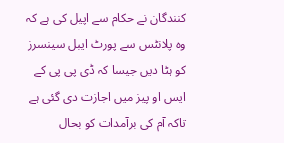کنندگان نے حکام سے اپیل کی ہے کہ وہ پلانٹس سے پورٹ ایبل سینسرز کو ہٹا دیں جیسا کہ ڈی پی پی کے ایس او پیز میں اجازت دی گئی ہے تاکہ آم کی برآمدات کو بحال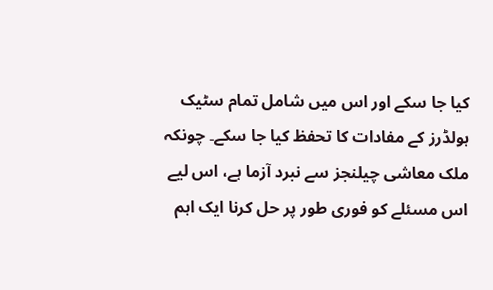کیا جا سکے اور اس میں شامل تمام سٹیک ہولڈرز کے مفادات کا تحفظ کیا جا سکے۔ چونکہ ملک معاشی چیلنجز سے نبرد آزما ہے، اس لیے اس مسئلے کو فوری طور پر حل کرنا ایک اہم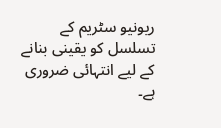ریونیو سٹریم کے تسلسل کو یقینی بنانے کے لیے انتہائی ضروری ہے۔